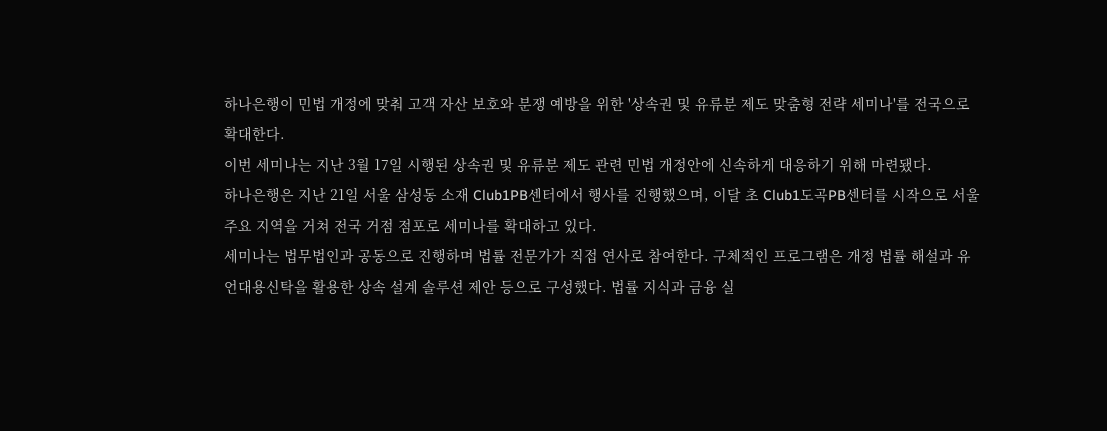하나은행이 민법 개정에 맞춰 고객 자산 보호와 분쟁 예방을 위한 '상속권 및 유류분 제도 맞춤형 전략 세미나'를 전국으로 확대한다.
이번 세미나는 지난 3월 17일 시행된 상속권 및 유류분 제도 관련 민법 개정안에 신속하게 대응하기 위해 마련됐다.
하나은행은 지난 21일 서울 삼성동 소재 Club1PB센터에서 행사를 진행했으며, 이달 초 Club1도곡PB센터를 시작으로 서울 주요 지역을 거쳐 전국 거점 점포로 세미나를 확대하고 있다.
세미나는 법무법인과 공동으로 진행하며 법률 전문가가 직접 연사로 참여한다. 구체적인 프로그램은 개정 법률 해설과 유언대용신탁을 활용한 상속 설계 솔루션 제안 등으로 구성했다. 법률 지식과 금융 실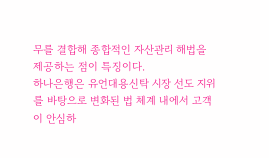무를 결합해 종합적인 자산관리 해법을 제공하는 점이 특징이다.
하나은행은 유언대용신탁 시장 선도 지위를 바탕으로 변화된 법 체계 내에서 고객이 안심하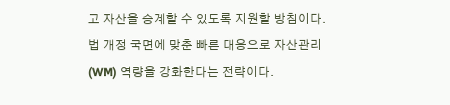고 자산을 승계할 수 있도록 지원할 방침이다. 법 개정 국면에 맞춘 빠른 대응으로 자산관리(WM) 역량을 강화한다는 전략이다.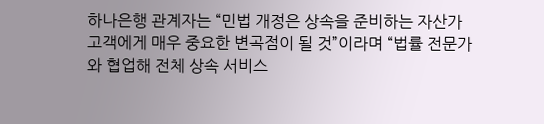하나은행 관계자는 “민법 개정은 상속을 준비하는 자산가 고객에게 매우 중요한 변곡점이 될 것”이라며 “법률 전문가와 협업해 전체 상속 서비스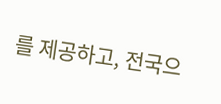를 제공하고, 전국으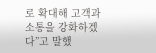로 확대해 고객과 소통을 강화하겠다”고 말했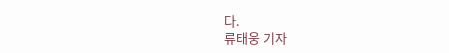다.
류태웅 기자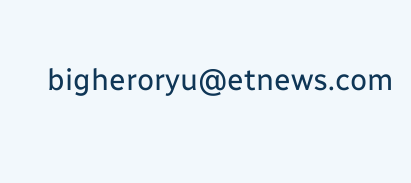bigheroryu@etnews.com